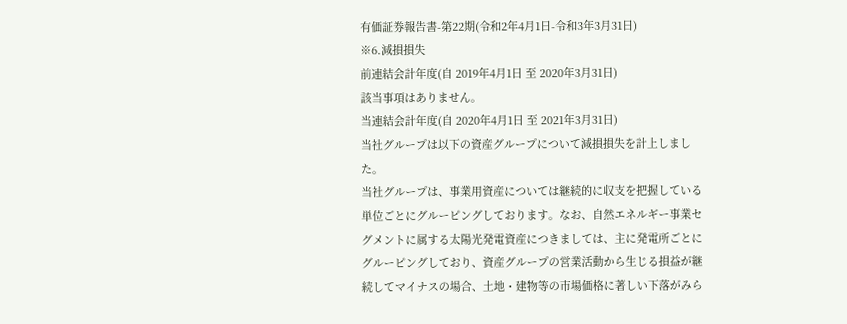有価証券報告書-第22期(令和2年4月1日-令和3年3月31日)
※6.減損損失
前連結会計年度(自 2019年4月1日 至 2020年3月31日)
該当事項はありません。
当連結会計年度(自 2020年4月1日 至 2021年3月31日)
当社グループは以下の資産グループについて減損損失を計上しました。
当社グループは、事業用資産については継続的に収支を把握している単位ごとにグルーピングしております。なお、自然エネルギー事業セグメントに属する太陽光発電資産につきましては、主に発電所ごとにグルーピングしており、資産グループの営業活動から生じる損益が継続してマイナスの場合、土地・建物等の市場価格に著しい下落がみら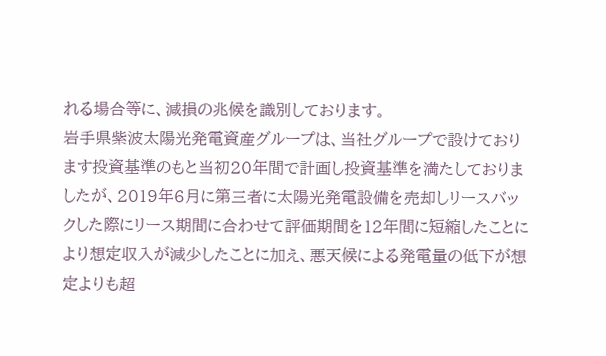れる場合等に、減損の兆候を識別しております。
岩手県紫波太陽光発電資産グループは、当社グループで設けております投資基準のもと当初20年間で計画し投資基準を満たしておりましたが、2019年6月に第三者に太陽光発電設備を売却しリースバックした際にリース期間に合わせて評価期間を12年間に短縮したことにより想定収入が減少したことに加え、悪天候による発電量の低下が想定よりも超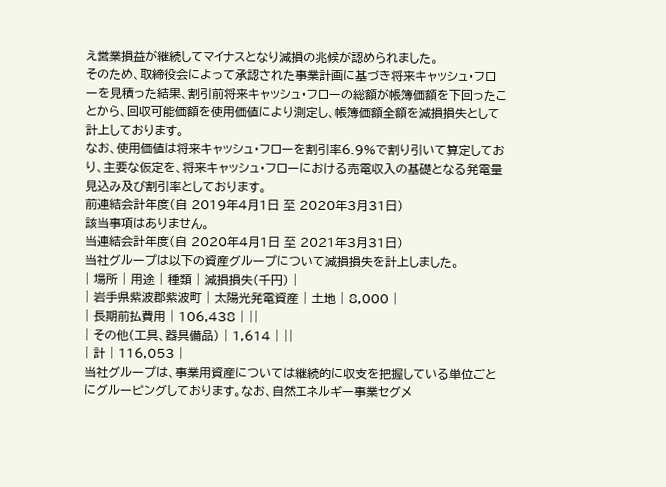え営業損益が継続してマイナスとなり減損の兆候が認められました。
そのため、取締役会によって承認された事業計画に基づき将来キャッシュ・フローを見積った結果、割引前将来キャッシュ・フローの総額が帳簿価額を下回ったことから、回収可能価額を使用価値により測定し、帳簿価額全額を減損損失として計上しております。
なお、使用価値は将来キャッシュ・フローを割引率6.9%で割り引いて算定しており、主要な仮定を、将来キャッシュ・フローにおける売電収入の基礎となる発電量見込み及び割引率としております。
前連結会計年度(自 2019年4月1日 至 2020年3月31日)
該当事項はありません。
当連結会計年度(自 2020年4月1日 至 2021年3月31日)
当社グループは以下の資産グループについて減損損失を計上しました。
| 場所 | 用途 | 種類 | 減損損失(千円) |
| 岩手県紫波郡紫波町 | 太陽光発電資産 | 土地 | 8,000 |
| 長期前払費用 | 106,438 | ||
| その他(工具、器具備品) | 1,614 | ||
| 計 | 116,053 |
当社グループは、事業用資産については継続的に収支を把握している単位ごとにグルーピングしております。なお、自然エネルギー事業セグメ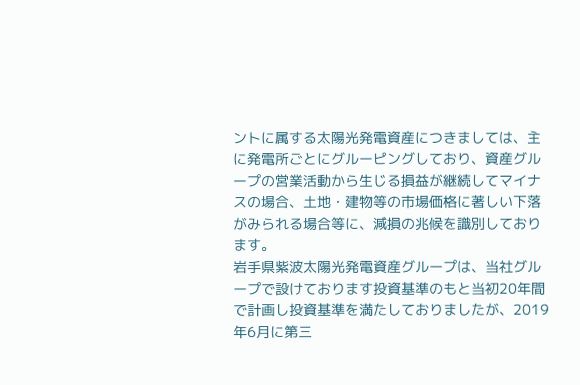ントに属する太陽光発電資産につきましては、主に発電所ごとにグルーピングしており、資産グループの営業活動から生じる損益が継続してマイナスの場合、土地・建物等の市場価格に著しい下落がみられる場合等に、減損の兆候を識別しております。
岩手県紫波太陽光発電資産グループは、当社グループで設けております投資基準のもと当初20年間で計画し投資基準を満たしておりましたが、2019年6月に第三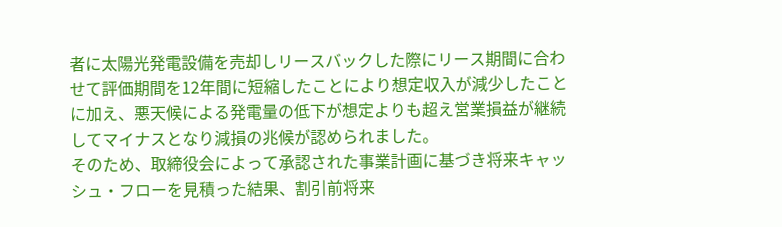者に太陽光発電設備を売却しリースバックした際にリース期間に合わせて評価期間を12年間に短縮したことにより想定収入が減少したことに加え、悪天候による発電量の低下が想定よりも超え営業損益が継続してマイナスとなり減損の兆候が認められました。
そのため、取締役会によって承認された事業計画に基づき将来キャッシュ・フローを見積った結果、割引前将来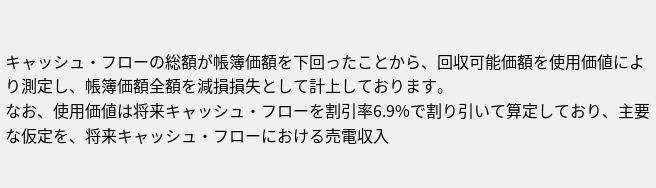キャッシュ・フローの総額が帳簿価額を下回ったことから、回収可能価額を使用価値により測定し、帳簿価額全額を減損損失として計上しております。
なお、使用価値は将来キャッシュ・フローを割引率6.9%で割り引いて算定しており、主要な仮定を、将来キャッシュ・フローにおける売電収入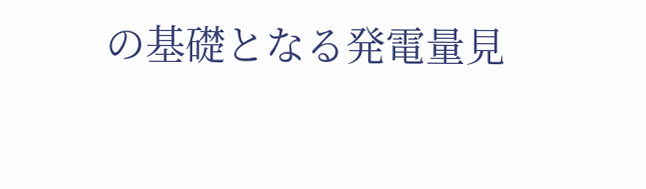の基礎となる発電量見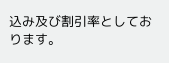込み及び割引率としております。